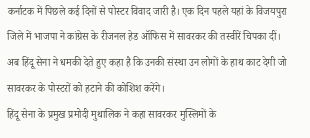कर्नाटक में पिछले कई दिनों से पोस्टर विवाद जारी है। एक दिन पहले यहां के विजयपुरा जिले में भाजपा ने कांग्रेस के रीजनल हेड ऑफिस में सावरकर की तस्वीरें चिपका दीं। अब हिंदू सेना ने धमकी देते हुए कहा है कि उनकी संस्था उन लोगों के हाथ काट देगी जो सावरकर के पोस्टरों को हटाने की कोशिश करेंगे।
हिंदू सेना के प्रमुख प्रमोदी मुथालिक ने कहा सावरकर मुस्लिमों के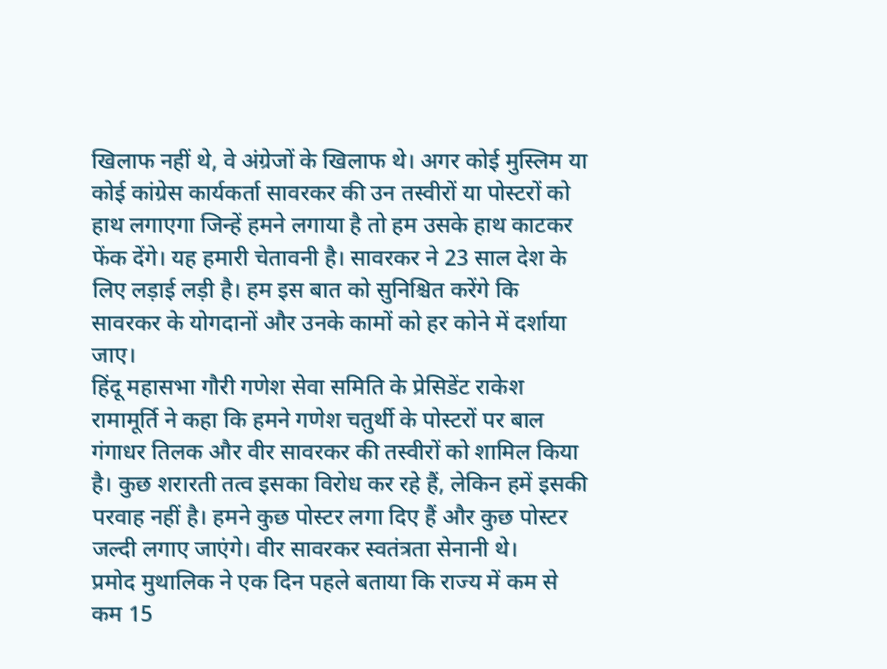खिलाफ नहीं थे, वे अंग्रेजों के खिलाफ थे। अगर कोई मुस्लिम या कोई कांग्रेस कार्यकर्ता सावरकर की उन तस्वीरों या पोस्टरों को हाथ लगाएगा जिन्हें हमने लगाया है तो हम उसके हाथ काटकर फेंक देंगे। यह हमारी चेतावनी है। सावरकर ने 23 साल देश के लिए लड़ाई लड़ी है। हम इस बात को सुनिश्चित करेंगे कि सावरकर के योगदानों और उनके कामों को हर कोने में दर्शाया जाए।
हिंदू महासभा गौरी गणेश सेवा समिति के प्रेसिडेंट राकेश रामामूर्ति ने कहा कि हमने गणेश चतुर्थी के पोस्टरों पर बाल गंगाधर तिलक और वीर सावरकर की तस्वीरों को शामिल किया है। कुछ शरारती तत्व इसका विरोध कर रहे हैं, लेकिन हमें इसकी परवाह नहीं है। हमने कुछ पोस्टर लगा दिए हैं और कुछ पोस्टर जल्दी लगाए जाएंगे। वीर सावरकर स्वतंत्रता सेनानी थे।
प्रमोद मुथालिक ने एक दिन पहले बताया कि राज्य में कम से कम 15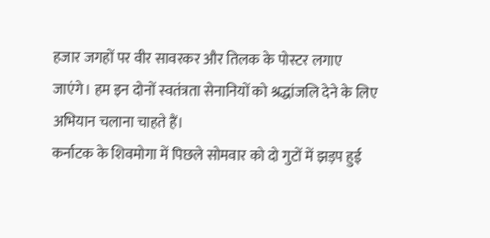हजार जगहों पर वीर सावरकर और तिलक के पोस्टर लगाए जाएंगे। हम इन दोनों स्वतंत्रता सेनानियों को श्रद्धांजलि देने के लिए अभियान चलाना चाहते हैं।
कर्नाटक के शिवमोगा में पिछले सोमवार को दो गुटों में झड़प हुई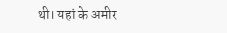थी। यहां के अमीर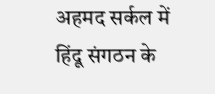अहमद सर्कल में हिंदू संगठन के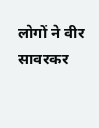लोगों ने वीर सावरकर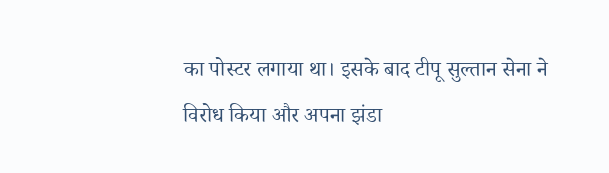का पोस्टर लगाया था। इसके बाद टीपू सुल्तान सेना ने विरोध किया और अपना झंडा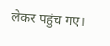लेकर पहुंच गए।